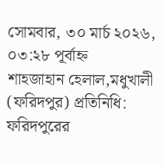সোমবার, ৩০ মার্চ ২০২৬, ০৩:২৮ পূর্বাহ্ন
শাহজাহান হেলাল,মধুখালী (ফরিদপুর) প্রতিনিধি: ফরিদপুরের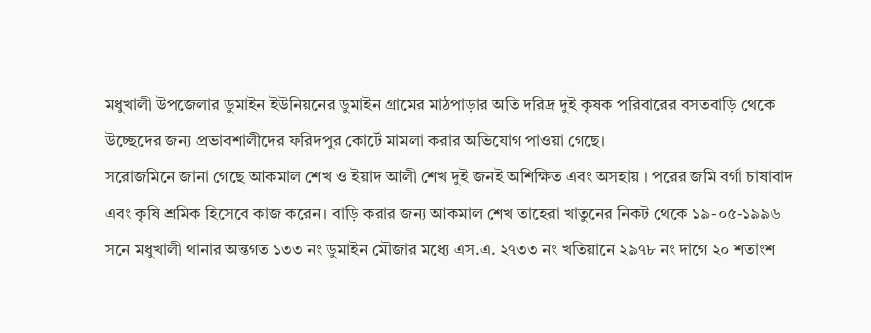মধুখালী উপজেলার ডুমাইন ইউনিয়নের ডুমাইন গ্রামের মাঠপাড়ার অতি দরিদ্র দুই কৃষক পরিবারের বসতবাড়ি থেকে উচ্ছেদের জন্য প্রভাবশালীদের ফরিদপুর কোর্টে মামলা করার অভিযোগ পাওয়া গেছে।
সরোজমিনে জানা গেছে আকমাল শেখ ও ইয়াদ আলী শেখ দুই জনই অশিক্ষিত এবং অসহায় । পরের জমি বর্গা চাষাবাদ এবং কৃষি শ্রমিক হিসেবে কাজ করেন। বাড়ি করার জন্য আকমাল শেখ তাহেরা খাতুনের নিকট থেকে ১৯-০৫-১৯৯৬ সনে মধুখালী থানার অন্তগত ১৩৩ নং ডুমাইন মৌজার মধ্যে এস.এ. ২৭৩৩ নং খতিয়ানে ২৯৭৮ নং দাগে ২০ শতাংশ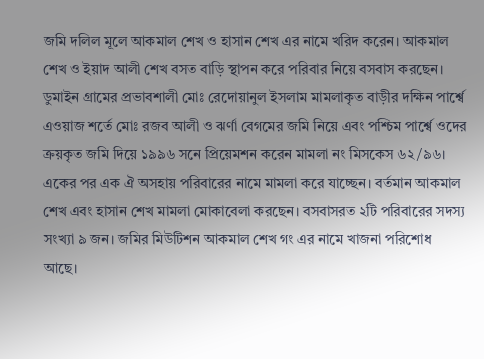জমি দলিল মূলে আকমাল শেখ ও হাসান শেখ এর নামে খরিদ করেন। আকমাল শেখ ও ইয়াদ আলী শেখ বসত বাড়ি স্থাপন করে পরিবার নিয়ে বসবাস করছেন।
ডুমাইন গ্রামের প্রভাবশালী মোঃ রেদোয়ানুল ইসলাম মামলাকৃত বাড়ীর দক্ষিন পার্শ্বে এওয়াজ শর্তে মোঃ রজব আলী ও ঝর্ণা বেগমের জমি নিয়ে এবং পশ্চিম পার্শ্বে ওদের ক্রয়কৃত জমি দিয়ে ১৯৯৬ সনে প্রিয়েমশন করেন মামলা নং মিসকেস ৬২/৯৬। একের পর এক ঐ অসহায় পরিবারের নামে মামলা করে যাচ্ছেন। বর্তমান আকমাল শেখ এবং হাসান শেখ মামলা মোকাবেলা করছেন। বসবাসরত ২টি পরিবারের সদস্য সংখ্যা ৯ জন। জমির মিউটিশন আকমাল শেখ গং এর নামে খাজনা পরিশোধ আছে।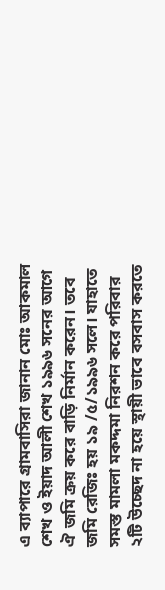এ ব্যাপারে গ্রামবাসিরা জানান মোঃ আকমাল শেখ ও ইয়াদ আলী শেখ ১৯৯৬ সনের আগে ঐ জমি ক্রয় করে বাড়ি নির্মান করেন। তবে জমি রেজিঃ হয় ১৯ /৫/১৯৯৬ সলে। যাহাতে সমস্ত মামলা মকদ্দমা নিরশন করে পরিবার ২টি উচ্ছেদ না হয়ে স্থায়ী ভাবে বসবাস করতে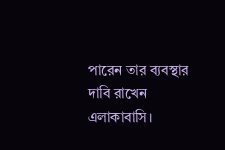পারেন তার ব্যবস্থার দাবি রাখেন এলাকাবাসি।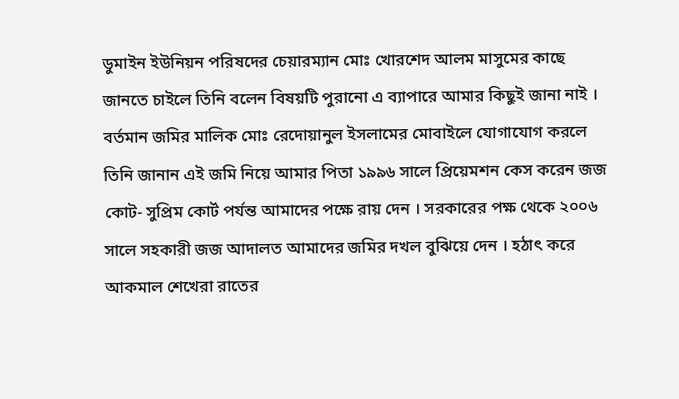ডুমাইন ইউনিয়ন পরিষদের চেয়ারম্যান মোঃ খোরশেদ আলম মাসুমের কাছে জানতে চাইলে তিনি বলেন বিষয়টি পুরানো এ ব্যাপারে আমার কিছুই জানা নাই ।
বর্তমান জমির মালিক মোঃ রেদোয়ানুল ইসলামের মোবাইলে যোগাযোগ করলে তিনি জানান এই জমি নিয়ে আমার পিতা ১৯৯৬ সালে প্রিয়েমশন কেস করেন জজ কোট- সুপ্রিম কোর্ট পর্যন্ত আমাদের পক্ষে রায় দেন । সরকারের পক্ষ থেকে ২০০৬ সালে সহকারী জজ আদালত আমাদের জমির দখল বুঝিয়ে দেন । হঠাৎ করে আকমাল শেখেরা রাতের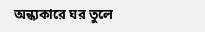অন্ধ্যকারে ঘর তুলে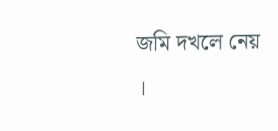জমি দখলে নেয় ।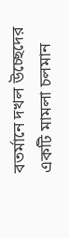বতর্মানে দখল উচ্ছেদের একটি মামলা চলমান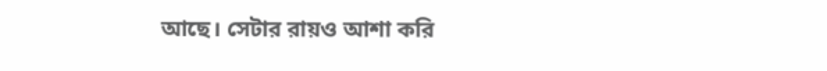আছে। সেটার রায়ও আশা করি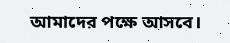আমাদের পক্ষে আসবে।